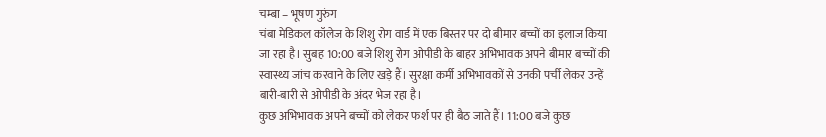चम्बा – भूषण गुरुंग
चंबा मेडिकल कॉलेज के शिशु रोग वार्ड में एक बिस्तर पर दो बीमार बच्चों का इलाज किया जा रहा है। सुबह 10:00 बजे शिशु रोग ओपीडी के बाहर अभिभावक अपने बीमार बच्चों की स्वास्थ्य जांच करवाने के लिए खड़े हैं। सुरक्षा कर्मी अभिभावकों से उनकी पर्ची लेकर उन्हें बारी-बारी से ओपीडी के अंदर भेज रहा है।
कुछ अभिभावक अपने बच्चों को लेकर फर्श पर ही बैठ जाते हैं। 11:00 बजे कुछ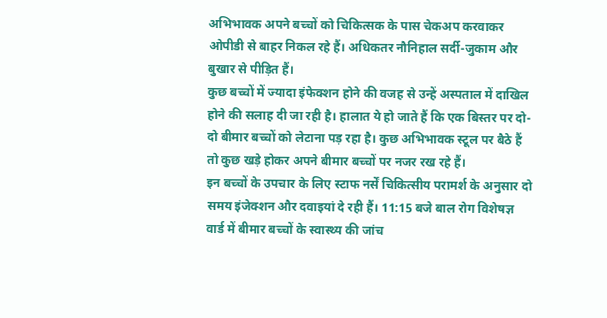अभिभावक अपने बच्चों को चिकित्सक के पास चेकअप करवाकर ओपीडी से बाहर निकल रहे हैं। अधिकतर नौनिहाल सर्दी-जुकाम और बुखार से पीड़ित हैं।
कुछ बच्चों में ज्यादा इंफेक्शन होने की वजह से उन्हें अस्पताल में दाखिल होने की सलाह दी जा रही है। हालात ये हो जाते हैं कि एक बिस्तर पर दो-दो बीमार बच्चों को लेटाना पड़ रहा है। कुछ अभिभावक स्टूल पर बैठे हैं तो कुछ खड़े होकर अपने बीमार बच्चों पर नजर रख रहे हैं।
इन बच्चों के उपचार के लिए स्टाफ नर्सें चिकित्सीय परामर्श के अनुसार दो समय इंजेक्शन और दवाइयां दे रही हैं। 11:15 बजे बाल रोग विशेषज्ञ वार्ड में बीमार बच्चों के स्वास्थ्य की जांच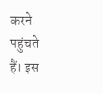करने पहुंचते हैं। इस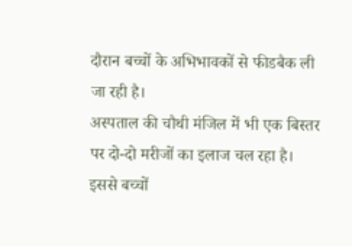दौरान बच्चों के अभिभावकों से फीडबैक ली जा रही है।
अस्पताल की चौथी मंजिल में भी एक बिस्तर पर दो-दो मरीजों का इलाज चल रहा है। इससे बच्चों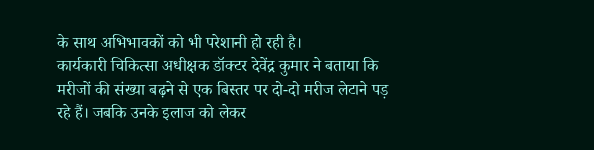के साथ अभिभावकों को भी परेशानी हो रही है।
कार्यकारी चिकित्सा अधीक्षक डॉक्टर देवेंद्र कुमार ने बताया कि मरीजों की संख्या बढ़ने से एक बिस्तर पर दो-दो मरीज लेटाने पड़ रहे हैं। जबकि उनके इलाज को लेकर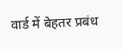वार्ड में बेहतर प्रबंध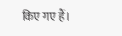किए गए हैं।